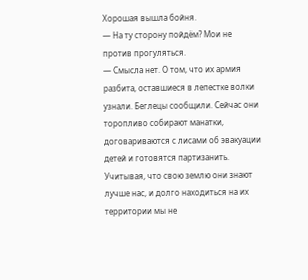Хорошая вышла бойня.
— На ту сторону пойдём? Мои не против прогуляться.
— Смысла нет. О том, что их армия разбита, оставшиеся в лепестке волки узнали. Беглецы сообщили. Сейчас они торопливо собирают манатки, договариваются с лисами об эвакуации детей и готовятся партизанить. Учитывая, что свою землю они знают лучше нас, и долго находиться на их территории мы не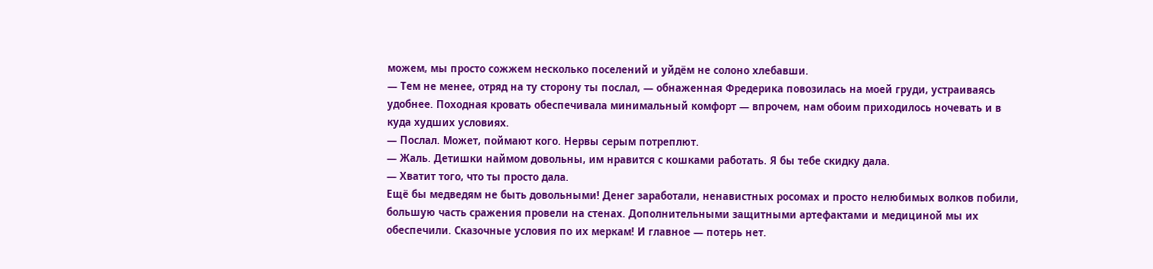можем, мы просто сожжем несколько поселений и уйдём не солоно хлебавши.
— Тем не менее, отряд на ту сторону ты послал, — обнаженная Фредерика повозилась на моей груди, устраиваясь удобнее. Походная кровать обеспечивала минимальный комфорт — впрочем, нам обоим приходилось ночевать и в куда худших условиях.
— Послал. Может, поймают кого. Нервы серым потреплют.
— Жаль. Детишки наймом довольны, им нравится с кошками работать. Я бы тебе скидку дала.
— Хватит того, что ты просто дала.
Ещё бы медведям не быть довольными! Денег заработали, ненавистных росомах и просто нелюбимых волков побили, большую часть сражения провели на стенах. Дополнительными защитными артефактами и медициной мы их обеспечили. Сказочные условия по их меркам! И главное — потерь нет.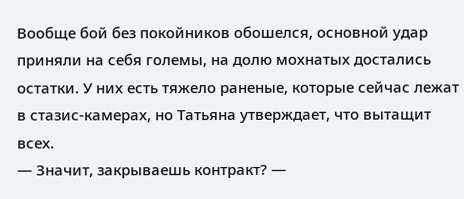Вообще бой без покойников обошелся, основной удар приняли на себя големы, на долю мохнатых достались остатки. У них есть тяжело раненые, которые сейчас лежат в стазис-камерах, но Татьяна утверждает, что вытащит всех.
— Значит, закрываешь контракт? —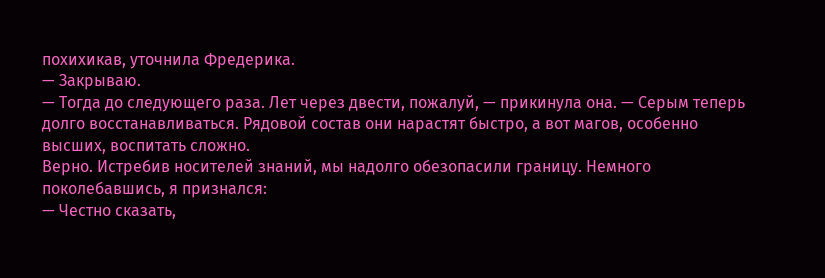похихикав, уточнила Фредерика.
— Закрываю.
— Тогда до следующего раза. Лет через двести, пожалуй, — прикинула она. — Серым теперь долго восстанавливаться. Рядовой состав они нарастят быстро, а вот магов, особенно высших, воспитать сложно.
Верно. Истребив носителей знаний, мы надолго обезопасили границу. Немного поколебавшись, я признался:
— Честно сказать,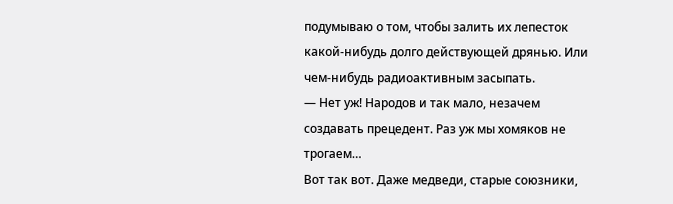подумываю о том, чтобы залить их лепесток какой-нибудь долго действующей дрянью. Или чем-нибудь радиоактивным засыпать.
— Нет уж! Народов и так мало, незачем создавать прецедент. Раз уж мы хомяков не трогаем…
Вот так вот. Даже медведи, старые союзники,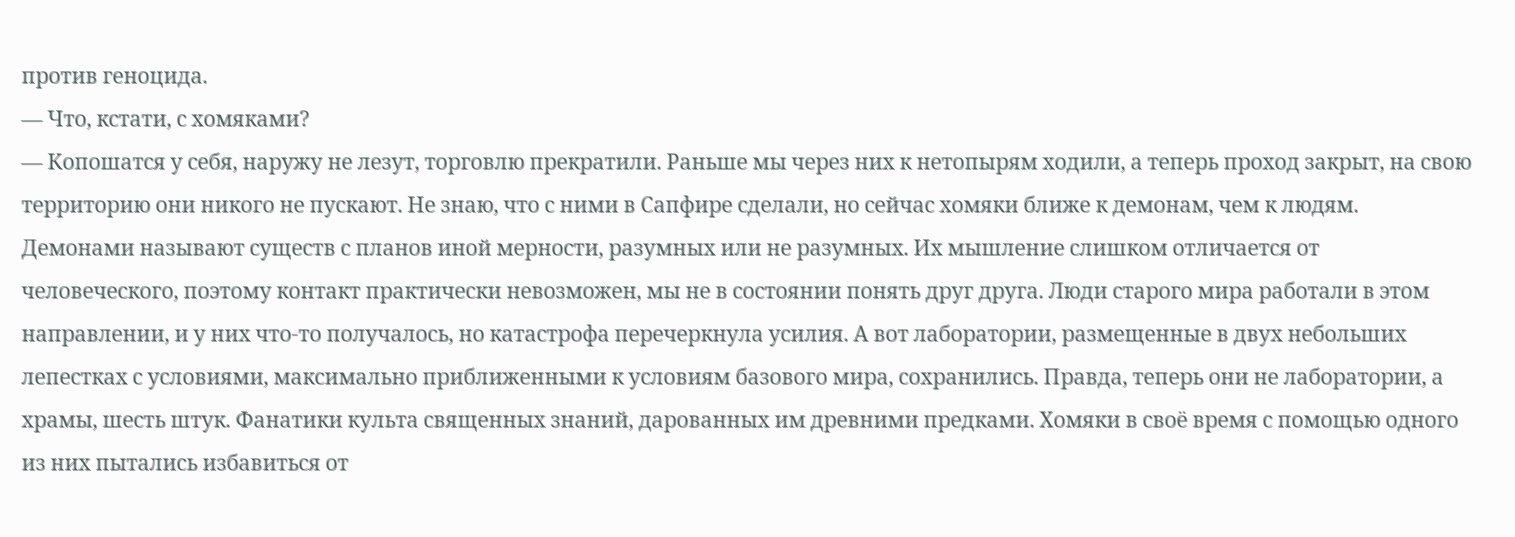против геноцида.
— Что, кстати, с хомяками?
— Копошатся у себя, наружу не лезут, торговлю прекратили. Раньше мы через них к нетопырям ходили, а теперь проход закрыт, на свою территорию они никого не пускают. Не знаю, что с ними в Сапфире сделали, но сейчас хомяки ближе к демонам, чем к людям.
Демонами называют существ с планов иной мерности, разумных или не разумных. Их мышление слишком отличается от человеческого, поэтому контакт практически невозможен, мы не в состоянии понять друг друга. Люди старого мира работали в этом направлении, и у них что-то получалось, но катастрофа перечеркнула усилия. А вот лаборатории, размещенные в двух небольших лепестках с условиями, максимально приближенными к условиям базового мира, сохранились. Правда, теперь они не лаборатории, а храмы, шесть штук. Фанатики культа священных знаний, дарованных им древними предками. Хомяки в своё время с помощью одного из них пытались избавиться от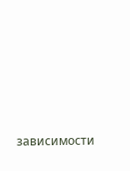зависимости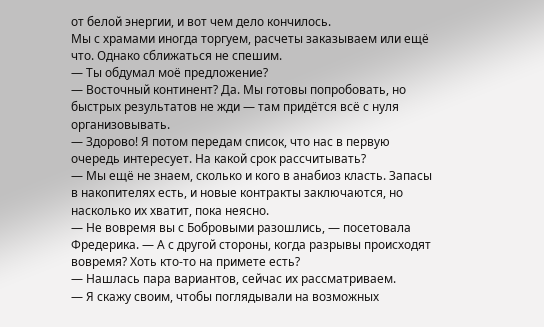от белой энергии, и вот чем дело кончилось.
Мы с храмами иногда торгуем, расчеты заказываем или ещё что. Однако сближаться не спешим.
— Ты обдумал моё предложение?
— Восточный континент? Да. Мы готовы попробовать, но быстрых результатов не жди — там придётся всё с нуля организовывать.
— Здорово! Я потом передам список, что нас в первую очередь интересует. На какой срок рассчитывать?
— Мы ещё не знаем, сколько и кого в анабиоз класть. Запасы в накопителях есть, и новые контракты заключаются, но насколько их хватит, пока неясно.
— Не вовремя вы с Бобровыми разошлись, — посетовала Фредерика. — А с другой стороны, когда разрывы происходят вовремя? Хоть кто-то на примете есть?
— Нашлась пара вариантов, сейчас их рассматриваем.
— Я скажу своим, чтобы поглядывали на возможных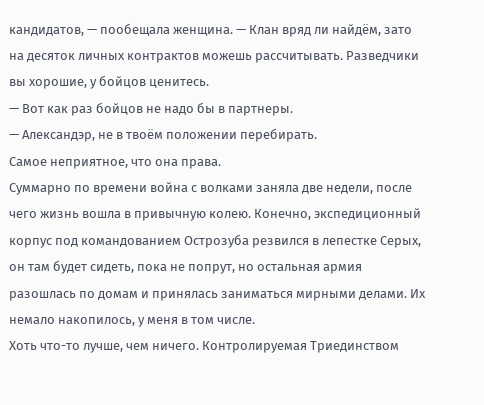кандидатов, — пообещала женщина. — Клан вряд ли найдём, зато на десяток личных контрактов можешь рассчитывать. Разведчики вы хорошие, у бойцов ценитесь.
— Вот как раз бойцов не надо бы в партнеры.
— Александэр, не в твоём положении перебирать.
Самое неприятное, что она права.
Суммарно по времени война с волками заняла две недели, после чего жизнь вошла в привычную колею. Конечно, экспедиционный корпус под командованием Острозуба резвился в лепестке Серых, он там будет сидеть, пока не попрут, но остальная армия разошлась по домам и принялась заниматься мирными делами. Их немало накопилось, у меня в том числе.
Хоть что-то лучше, чем ничего. Контролируемая Триединством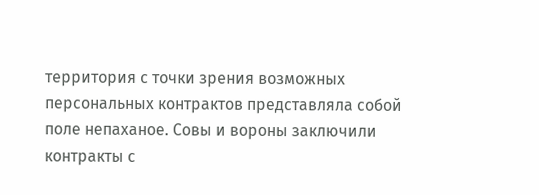территория с точки зрения возможных персональных контрактов представляла собой поле непаханое. Совы и вороны заключили контракты с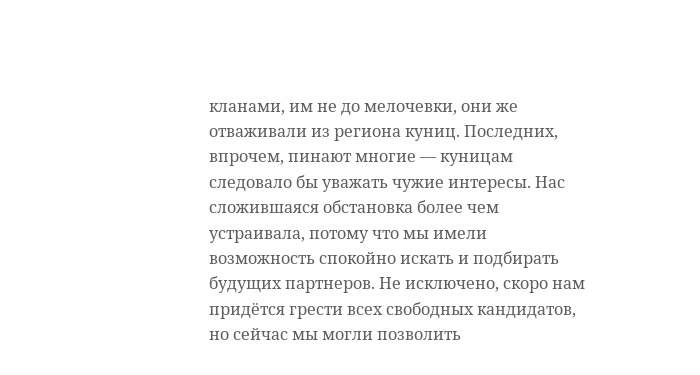кланами, им не до мелочевки, они же отваживали из региона куниц. Последних, впрочем, пинают многие — куницам следовало бы уважать чужие интересы. Нас сложившаяся обстановка более чем устраивала, потому что мы имели возможность спокойно искать и подбирать будущих партнеров. Не исключено, скоро нам придётся грести всех свободных кандидатов, но сейчас мы могли позволить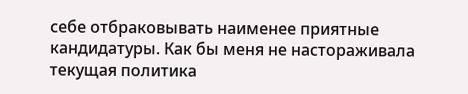себе отбраковывать наименее приятные кандидатуры. Как бы меня не настораживала текущая политика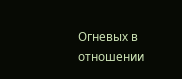Огневых в отношении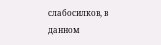слабосилков, в данном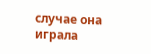случае она играла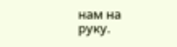нам на руку.